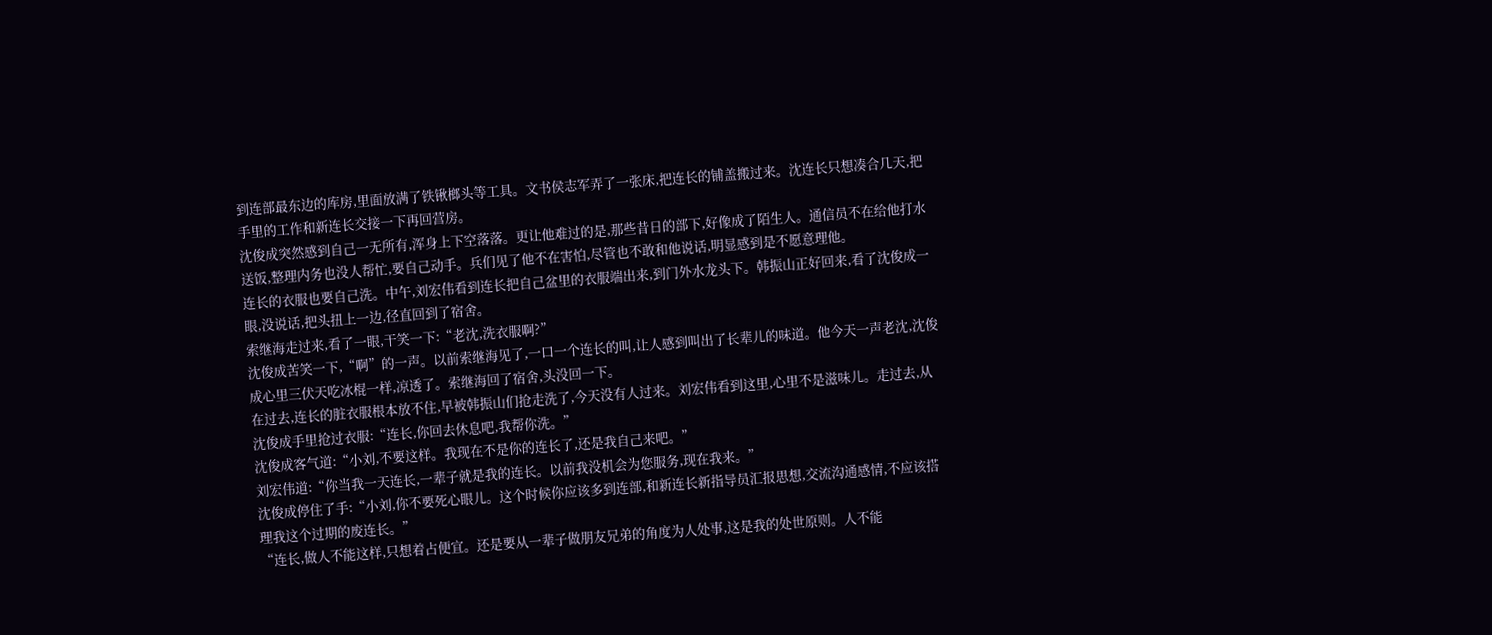到连部最东边的库房,里面放满了铁锹榔头等工具。文书侯志军弄了一张床,把连长的铺盖搬过来。沈连长只想凑合几天,把手里的工作和新连长交接一下再回营房。
沈俊成突然感到自己一无所有,浑身上下空落落。更让他难过的是,那些昔日的部下,好像成了陌生人。通信员不在给他打水送饭,整理内务也没人帮忙,要自己动手。兵们见了他不在害怕,尽管也不敢和他说话,明显感到是不愿意理他。
连长的衣服也要自己洗。中午,刘宏伟看到连长把自己盆里的衣服端出来,到门外水龙头下。韩振山正好回来,看了沈俊成一眼,没说话,把头扭上一边,径直回到了宿舍。
索继海走过来,看了一眼,干笑一下:“老沈,洗衣服啊?”
沈俊成苦笑一下,“啊”的一声。以前索继海见了,一口一个连长的叫,让人感到叫出了长辈儿的味道。他今天一声老沈,沈俊成心里三伏天吃冰棍一样,凉透了。索继海回了宿舍,头没回一下。
在过去,连长的脏衣服根本放不住,早被韩振山们抢走洗了,今天没有人过来。刘宏伟看到这里,心里不是滋味儿。走过去,从沈俊成手里抢过衣服:“连长,你回去休息吧,我帮你洗。”
沈俊成客气道:“小刘,不要这样。我现在不是你的连长了,还是我自己来吧。”
刘宏伟道:“你当我一天连长,一辈子就是我的连长。以前我没机会为您服务,现在我来。”
沈俊成停住了手:“小刘,你不要死心眼儿。这个时候你应该多到连部,和新连长新指导员汇报思想,交流沟通感情,不应该搭理我这个过期的废连长。”
“连长,做人不能这样,只想着占便宜。还是要从一辈子做朋友兄弟的角度为人处事,这是我的处世原则。人不能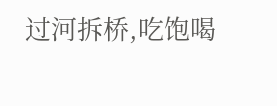过河拆桥,吃饱喝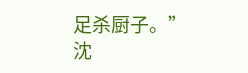足杀厨子。”
沈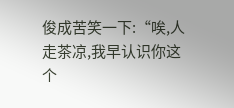俊成苦笑一下:“唉,人走茶凉,我早认识你这个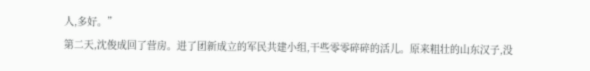人,多好。”
第二天,沈俊成回了营房。进了团新成立的军民共建小组,干些零零碎碎的活儿。原来粗壮的山东汉子,没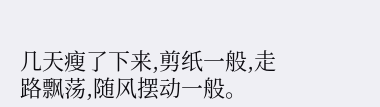几天瘦了下来,剪纸一般,走路飘荡,随风摆动一般。